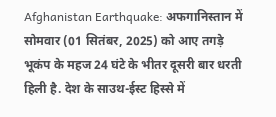Afghanistan Earthquake: अफगानिस्तान में सोमवार (01 सितंबर, 2025) को आए तगड़े भूकंप के महज 24 घंटे के भीतर दूसरी बार धरती हिली है. देश के साउथ-ईस्ट हिस्से में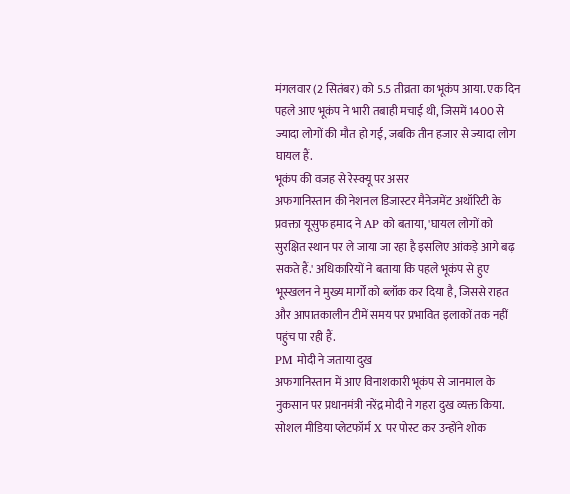मंगलवार (2 सितंबर) को 5.5 तीव्रता का भूकंप आया. एक दिन पहले आए भूकंप ने भारी तबाही मचाई थी, जिसमें 1400 से ज्यादा लोगों की मौत हो गई, जबकि तीन हजार से ज्यादा लोग घायल हैं.
भूकंप की वजह से रेस्क्यू पर असर
अफगानिस्तान की नेशनल डिजास्टर मैनेजमेंट अथॉरिटी के प्रवक्ता यूसुफ हमाद ने AP को बताया, 'घायल लोगों को सुरक्षित स्थान पर ले जाया जा रहा है इसलिए आंकड़े आगे बढ़ सकते हैं.' अधिकारियों ने बताया कि पहले भूकंप से हुए भूस्खलन ने मुख्य मार्गों को ब्लॉक कर दिया है, जिससे राहत और आपातकालीन टीमें समय पर प्रभावित इलाकों तक नहीं पहुंच पा रही हैं.
PM मोदी ने जताया दुख
अफगानिस्तान में आए विनाशकारी भूकंप से जानमाल के नुकसान पर प्रधानमंत्री नरेंद्र मोदी ने गहरा दुख व्यक्त किया. सोशल मीडिया प्लेटफॉर्म X पर पोस्ट कर उन्होंने शोक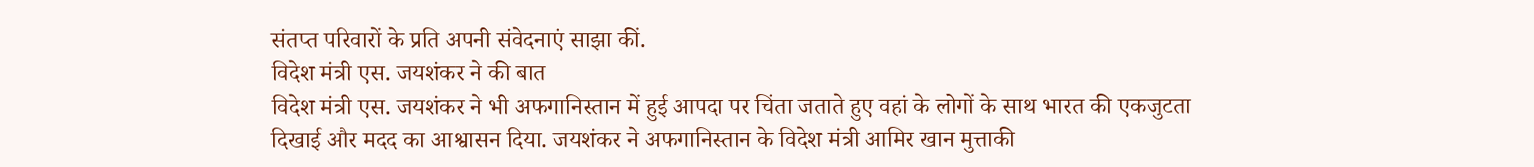संतप्त परिवारों के प्रति अपनी संवेदनाएं साझा कीं.
विदेश मंत्री एस. जयशंकर ने की बात
विदेश मंत्री एस. जयशंकर ने भी अफगानिस्तान में हुई आपदा पर चिंता जताते हुए वहां के लोगों के साथ भारत की एकजुटता दिखाई और मदद का आश्वासन दिया. जयशंकर ने अफगानिस्तान के विदेश मंत्री आमिर खान मुत्ताकी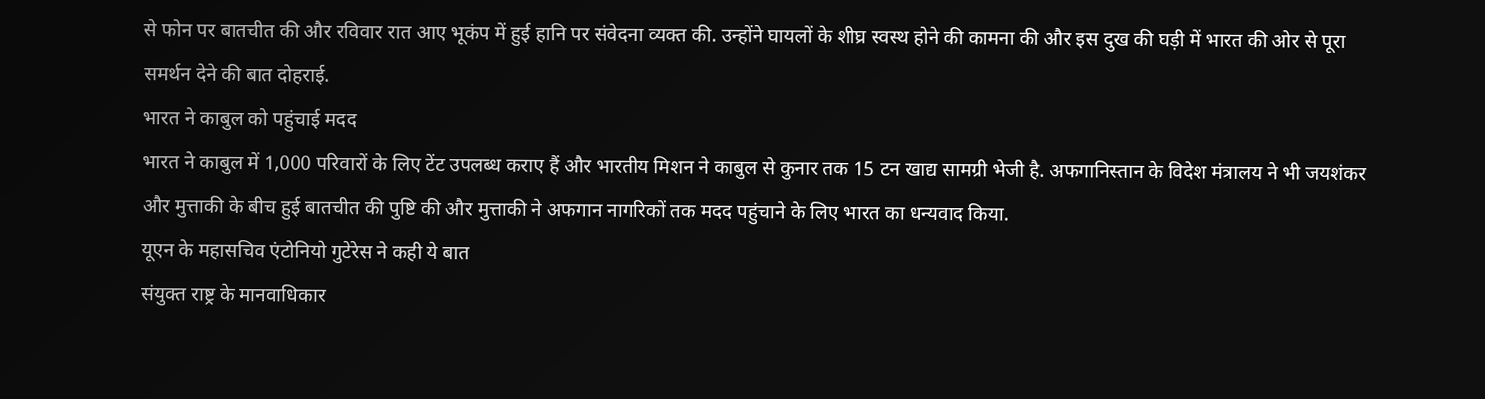से फोन पर बातचीत की और रविवार रात आए भूकंप में हुई हानि पर संवेदना व्यक्त की. उन्होंने घायलों के शीघ्र स्वस्थ होने की कामना की और इस दुख की घड़ी में भारत की ओर से पूरा समर्थन देने की बात दोहराई.
भारत ने काबुल को पहुंचाई मदद
भारत ने काबुल में 1,000 परिवारों के लिए टेंट उपलब्ध कराए हैं और भारतीय मिशन ने काबुल से कुनार तक 15 टन खाद्य सामग्री भेजी है. अफगानिस्तान के विदेश मंत्रालय ने भी जयशंकर और मुत्ताकी के बीच हुई बातचीत की पुष्टि की और मुत्ताकी ने अफगान नागरिकों तक मदद पहुंचाने के लिए भारत का धन्यवाद किया.
यूएन के महासचिव एंटोनियो गुटेरेस ने कही ये बात
संयुक्त राष्ट्र के मानवाधिकार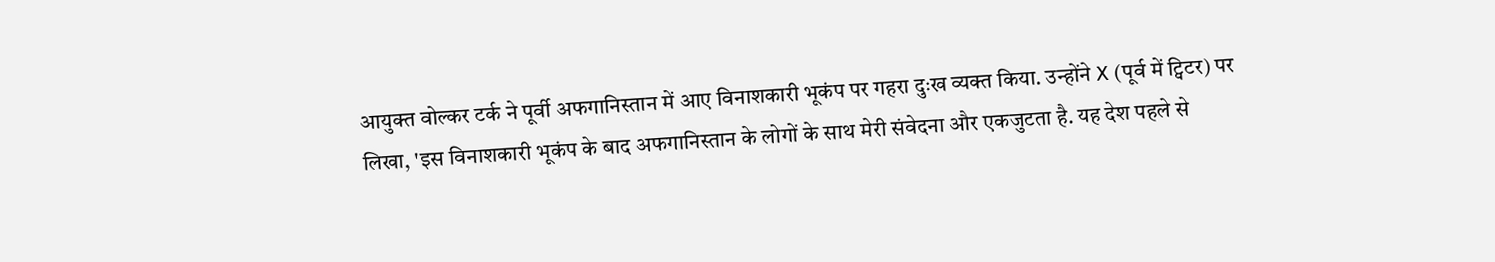आयुक्त वोल्कर टर्क ने पूर्वी अफगानिस्तान में आए विनाशकारी भूकंप पर गहरा दुःख व्यक्त किया. उन्होंने X (पूर्व में ट्विटर) पर लिखा, 'इस विनाशकारी भूकंप के बाद अफगानिस्तान के लोगों के साथ मेरी संवेदना और एकजुटता है. यह देश पहले से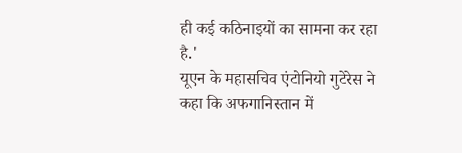ही कई कठिनाइयों का सामना कर रहा है.'
यूएन के महासचिव एंटोनियो गुटेरेस ने कहा कि अफगानिस्तान में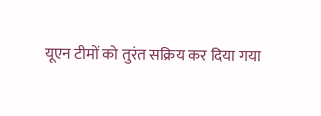यूएन टीमों को तुरंत सक्रिय कर दिया गया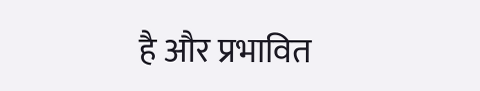है और प्रभावित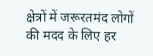क्षेत्रों में जरूरतमंद लोगों की मदद के लिए हर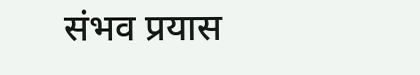संभव प्रयास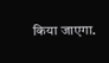किया जाएगा.